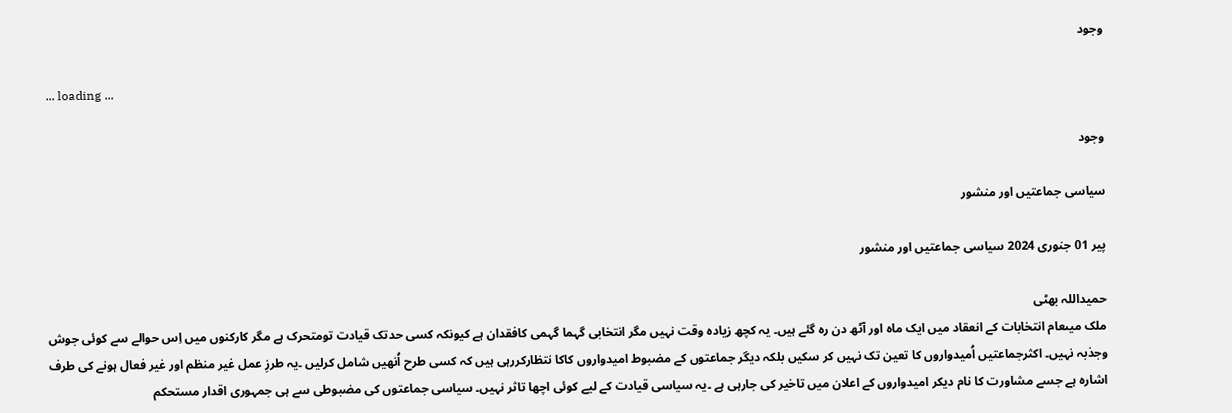وجود

... loading ...

وجود

سیاسی جماعتیں اور منشور

پیر 01 جنوری 2024 سیاسی جماعتیں اور منشور

حمیداللہ بھٹی
ملک میںعام انتخابات کے انعقاد میں ایک ماہ اور آٹھ دن رہ گئے ہیں۔ یہ کچھ زیادہ وقت نہیں مگر انتخابی گہما گہمی کافقدان ہے کیونکہ کسی حدتک قیادت تومتحرک ہے مگر کارکنوں میں اِس حوالے سے کوئی جوش وجذبہ نہیں۔ اکثرجماعتیں اُمیدواروں کا تعین تک نہیں کر سکیں بلکہ دیگر جماعتوں کے مضبوط امیدواروں کاکا نتظارکررہی ہیں کہ کسی طرح اُنھیں شامل کرلیں ۔یہ طرزِ عمل غیر منظم اور غیر فعال ہونے کی طرف اشارہ ہے جسے مشاورت کا نام دیکر امیدواروں کے اعلان میں تاخیر کی جارہی ہے ۔یہ سیاسی قیادت کے لیے کوئی اچھا تاثر نہیں۔ سیاسی جماعتوں کی مضبوطی سے ہی جمہوری اقدار مستحکم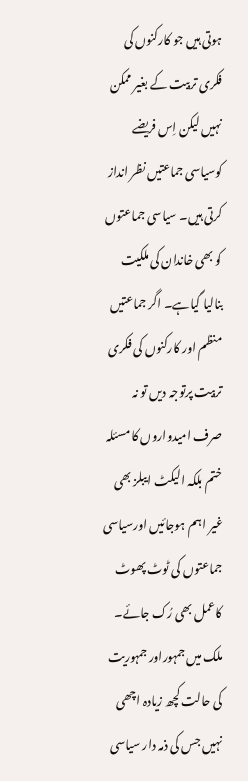ہوتی ہیں جو کارکنوں کی فکری تربیت کے بغیر ممکن نہیں لیکن اِس فریضے کوسیاسی جماعتیں نظر انداز کرتی ہیں۔ سیاسی جماعتوں کو بھی خاندان کی ملکیت بنالیا گیاہے۔ اگر جماعتیں منظم اور کارکنوں کی فکری تربیت پرتوجہ دیں تو نہ صرف امیدواروں کا مسئلہ ختم بلکہ الیکٹ ایبلز بھی غیر اہم ہوجائیں اورسیاسی جماعتوں کی ٹوٹ پھوٹ کاعمل بھی رُک جائے۔
ملک میں جمہوراور جمہوریت کی حالت کچھ زیادہ اچھی نہیں جس کی ذمہ دار سیاسی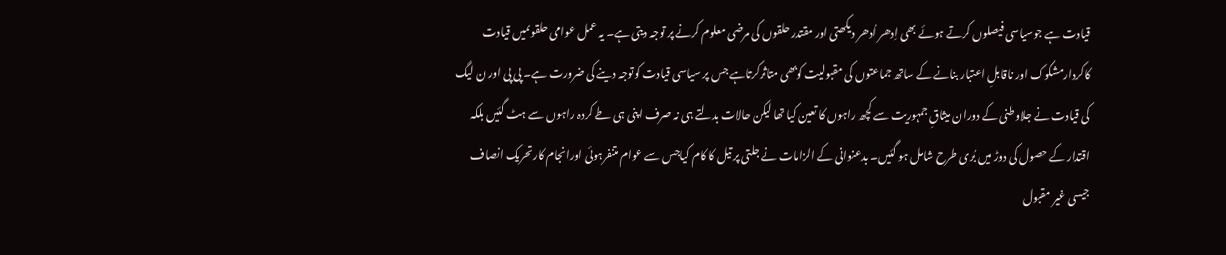قیادت ہے جوسیاسی فیصلوں کرتے ہوئے بھی اِدھر اُدھر دیکھتی اور مقتدر حلقوں کی مرضی معلوم کرنے پر توجہ دیتی ہے۔ یہ عمل عوامی حلقوںمیں قیادت کاکردارمشکوک اور ناقابلِ اعتبار بنانے کے ساتھ جماعتوں کی مقبولیت کوبھی متاثرکرتاہے جس پر سیاسی قیادت کوتوجہ دینے کی ضرورت ہے۔ پی پی اور ن لیگ کی قیادت نے جلاوطنی کے دوران میثاقِ جمہوریت سے کچھ راہوں کا تعین کیا تھا لیکن حالات بدلتے ہی نہ صرف اپنی ہی طے کردہ راہوں سے ہٹ گئیں بلکہ اقتدار کے حصول کی دوڑ میں بُری طرح شامل ہو گئیں۔ بدعنوانی کے الزامات نے جلتی پر تیل کا کام کیاجس سے عوام متنفرہوئی اورانجام کارتحریک انصاف جیسی غیر مقبول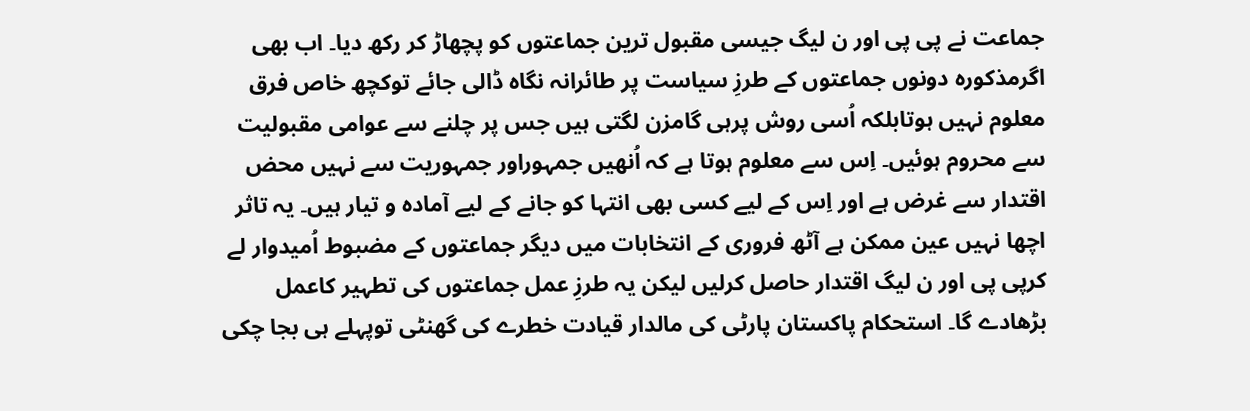جماعت نے پی پی اور ن لیگ جیسی مقبول ترین جماعتوں کو پچھاڑ کر رکھ دیا۔ اب بھی اگرمذکورہ دونوں جماعتوں کے طرزِ سیاست پر طائرانہ نگاہ ڈالی جائے توکچھ خاص فرق معلوم نہیں ہوتابلکہ اُسی روش پرہی گامزن لگتی ہیں جس پر چلنے سے عوامی مقبولیت سے محروم ہوئیں۔ اِس سے معلوم ہوتا ہے کہ اُنھیں جمہوراور جمہوریت سے نہیں محض اقتدار سے غرض ہے اور اِس کے لیے کسی بھی انتہا کو جانے کے لیے آمادہ و تیار ہیں۔ یہ تاثر اچھا نہیں عین ممکن ہے آٹھ فروری کے انتخابات میں دیگر جماعتوں کے مضبوط اُمیدوار لے کرپی پی اور ن لیگ اقتدار حاصل کرلیں لیکن یہ طرزِ عمل جماعتوں کی تطہیر کاعمل بڑھادے گا۔ استحکام پاکستان پارٹی کی مالدار قیادت خطرے کی گھنٹی توپہلے ہی بجا چکی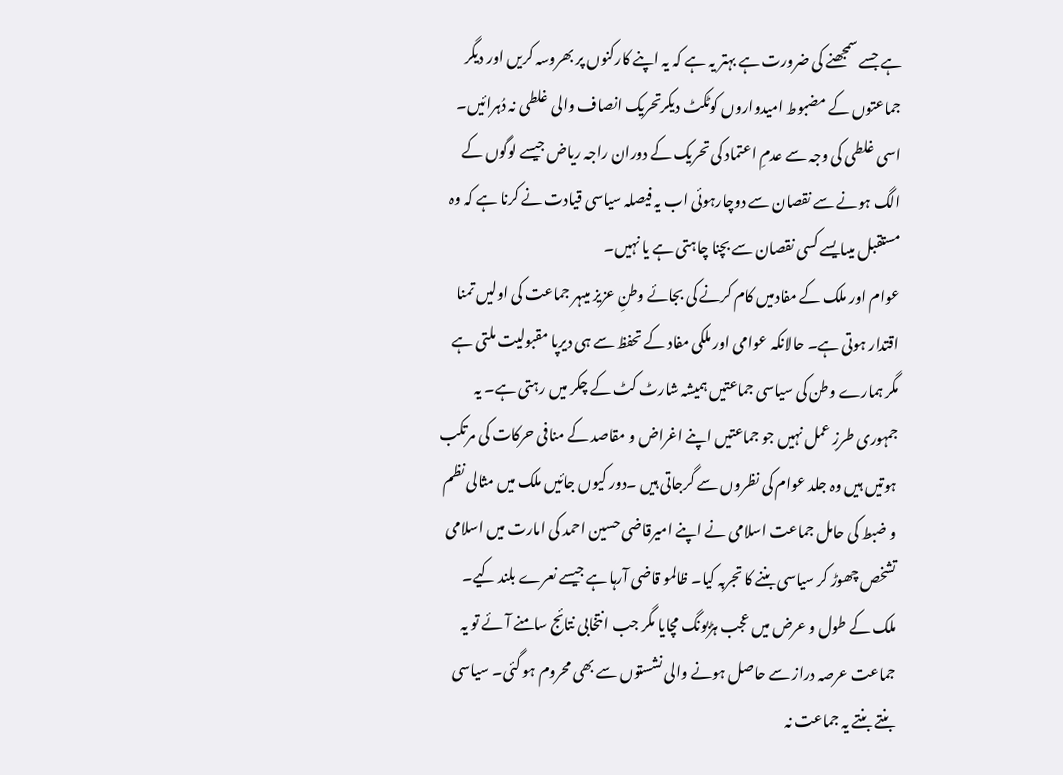ہے جسے سمجھنے کی ضرورت ہے بہتر یہ ہے کہ یہ اپنے کارکنوں پر بھروسہ کریں اور دیگر جماعتوں کے مضبوط امیدواروں کوٹکٹ دیکرتحریک انصاف والی غلطی نہ دُہرائیں۔ اسی غلطی کی وجہ سے عدمِ اعتماد کی تحریک کے دوران راجہ ریاض جیسے لوگوں کے الگ ہونے سے نقصان سے دوچارہوئی اب یہ فیصلہ سیاسی قیادت نے کرنا ہے کہ وہ مستقبل میںایسے کسی نقصان سے بچنا چاہتی ہے یا نہیں۔
عوام اور ملک کے مفادمیں کام کرنے کی بجائے وطنِ عزیز میںہر جماعت کی اولیں تمنا اقتدار ہوتی ہے۔ حالانکہ عوامی اور ملکی مفاد کے تحفظ سے ہی دیرپا مقبولیت ملتی ہے مگر ہمارے وطن کی سیاسی جماعتیں ہمیشہ شارٹ کٹ کے چکر میں رہتی ہے۔ یہ جمہوری طرزِ عمل نہیں جو جماعتیں اپنے اغراض و مقاصد کے منافی حرکات کی مرتکب ہوتیں ہیں وہ جلد عوام کی نظروں سے گرجاتی ہیں ۔دور کیوں جائیں ملک میں مثالی نظم و ضبط کی حامل جماعت اسلامی نے اپنے امیرقاضی حسین احمد کی امارت میں اسلامی تشخص چھوڑ کر سیاسی بننے کا تجربہ کیا۔ ظالمو قاضی آرہا ہے جیسے نعرے بلند کیے۔ ملک کے طول و عرض میں عجب ہڑبونگ مچایا مگر جب انتخابی نتائج سامنے آئے تو یہ جماعت عرصہ دراز سے حاصل ہونے والی نشستوں سے بھی محروم ہو گئی۔ سیاسی بنتے بنتے یہ جماعت نہ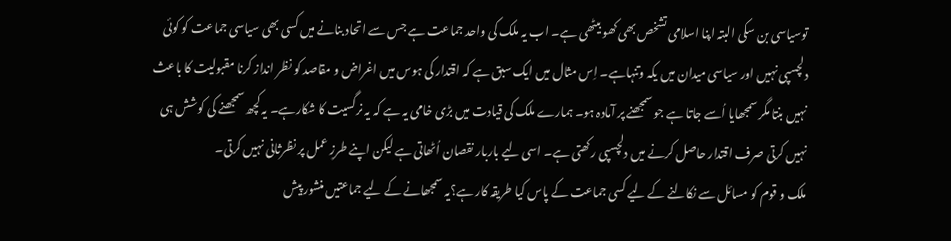توسیاسی بن سکی البتہ اپنا اسلامی تشخص بھی کھو بیٹھی ہے۔ اب یہ ملک کی واحد جماعت ہے جس سے اتحاد بنانے میں کسی بھی سیاسی جماعت کو کوئی دلچسپی نہیں اور سیاسی میدان میں یکہ وتنہاہے۔ اِس مثال میں ایک سبق ہے کہ اقتدار کی ہوس میں اغراض و مقاصد کو نظر انداز کرنا مقبولیت کا باعث نہیں بنتا مگر سمجھایا اُسے جاتا ہے جو سمجھنے پر آمادہ ہو۔ ہمارے ملک کی قیادت میں بڑی خامی یہ ہے کہ یہ نرگسیت کا شکارہے۔ یہ کچھ سمجھنے کی کوشش ہی نہیں کرتی صرف اقتدار حاصل کرنے میں دلچسپی رکھتی ہے۔ اسی لیے باربار نقصان اُٹھاتی ہے لیکن اپنے طرزِ عمل پر نظرثانی نہیں کرتی۔
ملک و قوم کو مسائل سے نکالنے کے لیے کسی جماعت کے پاس کیا طریقہ کار ہے؟یہ سمجھانے کے لیے جماعتیں منشور پیش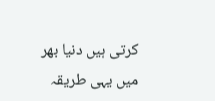کرتی ہیں دنیا بھر میں یہی طریقہ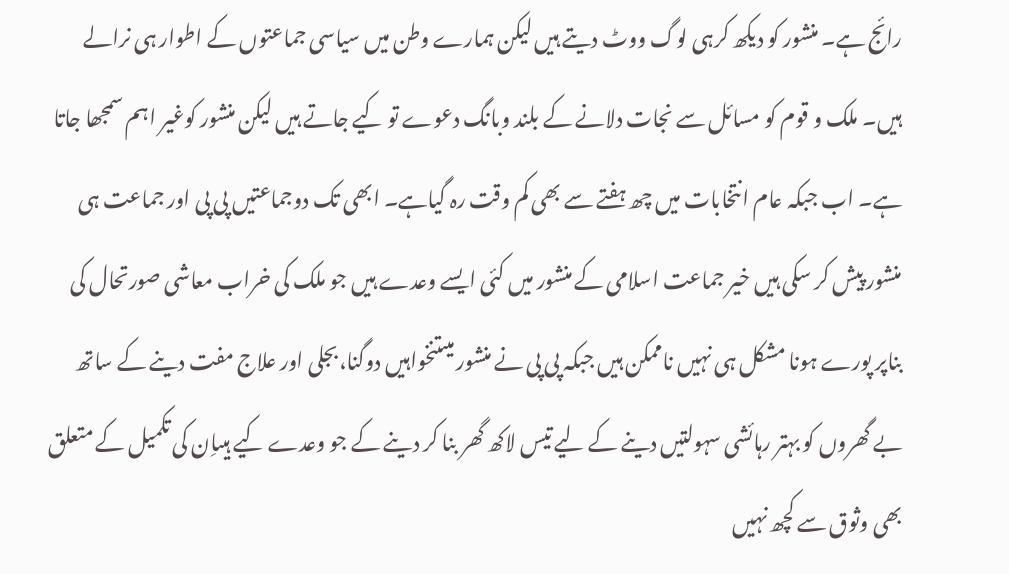رائج ہے۔ منشور کو دیکھ کرہی لوگ ووٹ دیتے ہیں لیکن ہمارے وطن میں سیاسی جماعتوں کے اطوار ہی نرالے ہیں۔ ملک و قوم کو مسائل سے نجات دلانے کے بلند وبانگ دعوے تو کیے جاتے ہیں لیکن منشور کوغیر اہم سمجھا جاتا ہے۔ اب جبکہ عام انتخابات میں چھ ہفتے سے بھی کم وقت رہ گیاہے۔ ابھی تک دوجماعتیں پی پی اور جماعت ہی منشور پیش کر سکی ہیں خیر جماعت اسلامی کے منشور میں کئی ایسے وعدے ہیں جو ملک کی خراب معاشی صورتحال کی بناپر پورے ہونا مشکل ہی نہیں ناممکن ہیں جبکہ پی پی نے منشور میںتنخواہیں دوگنا،بجلی اور علاج مفت دینے کے ساتھ بے گھروں کو بہتر رہائشی سہولتیں دینے کے لیے تیس لاکھ گھر بنا کر دینے کے جو وعدے کیے ہیںاِن کی تکمیل کے متعلق بھی وثوق سے کچھ نہیں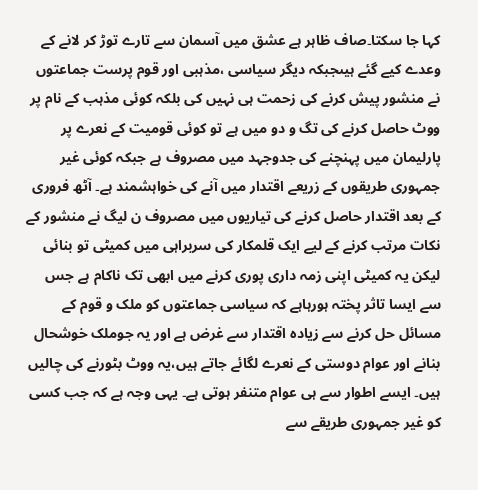کہا جا سکتا۔صاف ظاہر ہے عشق میں آسمان سے تارے توڑ کر لانے کے وعدے کیے گئے ہیںجبکہ دیگر سیاسی ،مذہبی اور قوم پرست جماعتوں نے منشور پیش کرنے کی زحمت ہی نہیں کی بلکہ کوئی مذہب کے نام پر ووٹ حاصل کرنے کی تگ و دو میں ہے تو کوئی قومیت کے نعرے پر پارلیمان میں پہنچنے کی جدوجہد میں مصروف ہے جبکہ کوئی غیر جمہوری طریقوں کے زریعے اقتدار میں آنے کی خواہشمند ہے۔ آٹھ فروری کے بعد اقتدار حاصل کرنے کی تیاریوں میں مصروف ن لیگ نے منشور کے نکات مرتب کرنے کے لیے ایک قلمکار کی سربراہی میں کمیٹی تو بنائی لیکن یہ کمیٹی اپنی زمہ داری پوری کرنے میں ابھی تک ناکام ہے جس سے ایسا تاثر پختہ ہورہاہے کہ سیاسی جماعتوں کو ملک و قوم کے مسائل حل کرنے سے زیادہ اقتدار سے غرض ہے اور یہ جوملک خوشحال بنانے اور عوام دوستی کے نعرے لگائے جاتے ہیں،یہ ووٹ بٹورنے کی چالیں ہیں۔ ایسے اطوار سے ہی عوام متنفر ہوتی ہے۔ یہی وجہ ہے کہ جب کسی کو غیر جمہوری طریقے سے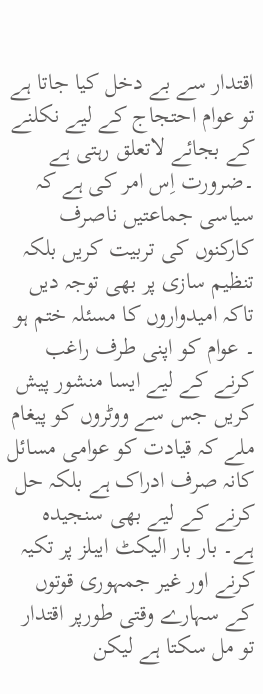اقتدار سے بے دخل کیا جاتا ہے تو عوام احتجاج کے لیے نکلنے کے بجائے لاتعلق رہتی ہے ۔ضرورت اِس امر کی ہے کہ سیاسی جماعتیں ناصرف کارکنوں کی تربیت کریں بلکہ تنظیم سازی پر بھی توجہ دیں تاکہ امیدواروں کا مسئلہ ختم ہو ۔ عوام کو اپنی طرف راغب کرنے کے لیے ایسا منشور پیش کریں جس سے ووٹروں کو پیغام ملے کہ قیادت کو عوامی مسائل کانہ صرف ادراک ہے بلکہ حل کرنے کے لیے بھی سنجیدہ ہے۔ بار بار الیکٹ ایبلز پر تکیہ کرنے اور غیر جمہوری قوتوں کے سہارے وقتی طورپر اقتدار تو مل سکتا ہے لیکن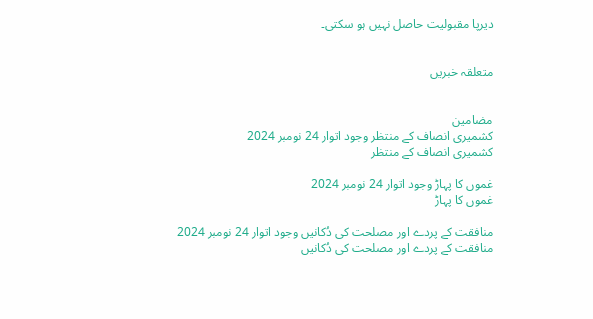دیرپا مقبولیت حاصل نہیں ہو سکتی۔


متعلقہ خبریں


مضامین
کشمیری انصاف کے منتظر وجود اتوار 24 نومبر 2024
کشمیری انصاف کے منتظر

غموں کا پہاڑ وجود اتوار 24 نومبر 2024
غموں کا پہاڑ

منافقت کے پردے اور مصلحت کی دُکانیں وجود اتوار 24 نومبر 2024
منافقت کے پردے اور مصلحت کی دُکانیں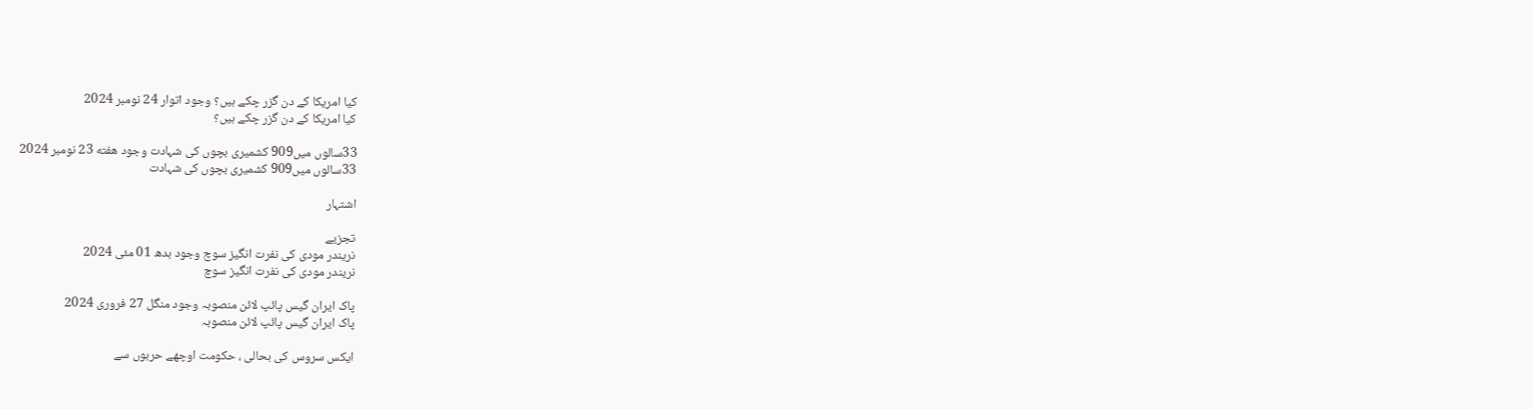کیا امریکا کے دن گزر چکے ہیں؟ وجود اتوار 24 نومبر 2024
کیا امریکا کے دن گزر چکے ہیں؟

33سالوں میں909 کشمیری بچوں کی شہادت وجود هفته 23 نومبر 2024
33سالوں میں909 کشمیری بچوں کی شہادت

اشتہار

تجزیے
نریندر مودی کی نفرت انگیز سوچ وجود بدھ 01 مئی 2024
نریندر مودی کی نفرت انگیز سوچ

پاک ایران گیس پائپ لائن منصوبہ وجود منگل 27 فروری 2024
پاک ایران گیس پائپ لائن منصوبہ

ایکس سروس کی بحالی ، حکومت اوچھے حربوں سے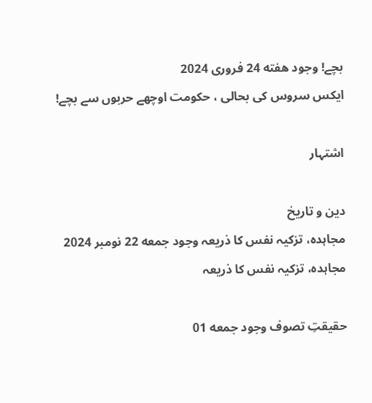بچے! وجود هفته 24 فروری 2024
ایکس سروس کی بحالی ، حکومت اوچھے حربوں سے بچے!

اشتہار

دین و تاریخ
مجاہدہ، تزکیہ نفس کا ذریعہ وجود جمعه 22 نومبر 2024
مجاہدہ، تزکیہ نفس کا ذریعہ

حقیقتِ تصوف وجود جمعه 01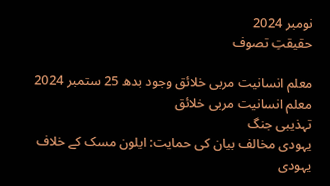نومبر 2024
حقیقتِ تصوف

معلم انسانیت مربی خلائق وجود بدھ 25 ستمبر 2024
معلم انسانیت مربی خلائق
تہذیبی جنگ
یہودی مخالف بیان کی حمایت: ایلون مسک کے خلاف یہودی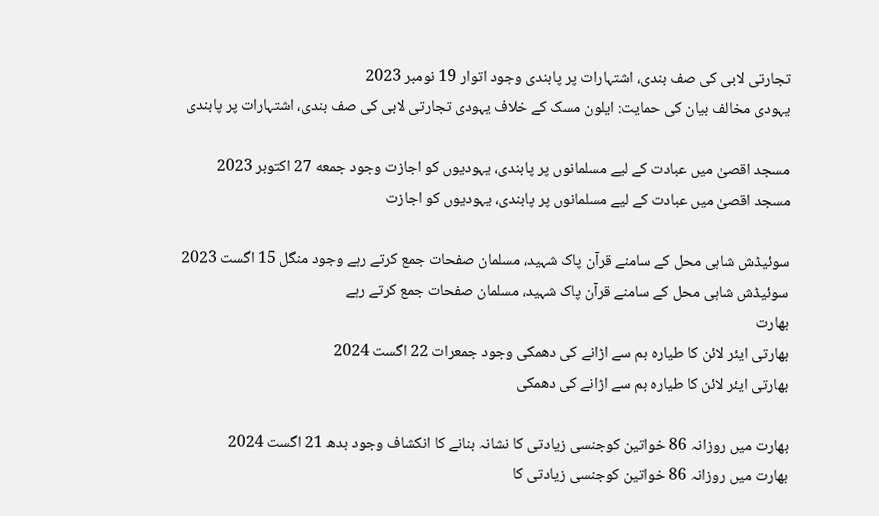تجارتی لابی کی صف بندی، اشتہارات پر پابندی وجود اتوار 19 نومبر 2023
یہودی مخالف بیان کی حمایت: ایلون مسک کے خلاف یہودی تجارتی لابی کی صف بندی، اشتہارات پر پابندی

مسجد اقصیٰ میں عبادت کے لیے مسلمانوں پر پابندی، یہودیوں کو اجازت وجود جمعه 27 اکتوبر 2023
مسجد اقصیٰ میں عبادت کے لیے مسلمانوں پر پابندی، یہودیوں کو اجازت

سوئیڈش شاہی محل کے سامنے قرآن پاک شہید، مسلمان صفحات جمع کرتے رہے وجود منگل 15 اگست 2023
سوئیڈش شاہی محل کے سامنے قرآن پاک شہید، مسلمان صفحات جمع کرتے رہے
بھارت
بھارتی ایئر لائن کا طیارہ بم سے اڑانے کی دھمکی وجود جمعرات 22 اگست 2024
بھارتی ایئر لائن کا طیارہ بم سے اڑانے کی دھمکی

بھارت میں روزانہ 86 خواتین کوجنسی زیادتی کا نشانہ بنانے کا انکشاف وجود بدھ 21 اگست 2024
بھارت میں روزانہ 86 خواتین کوجنسی زیادتی کا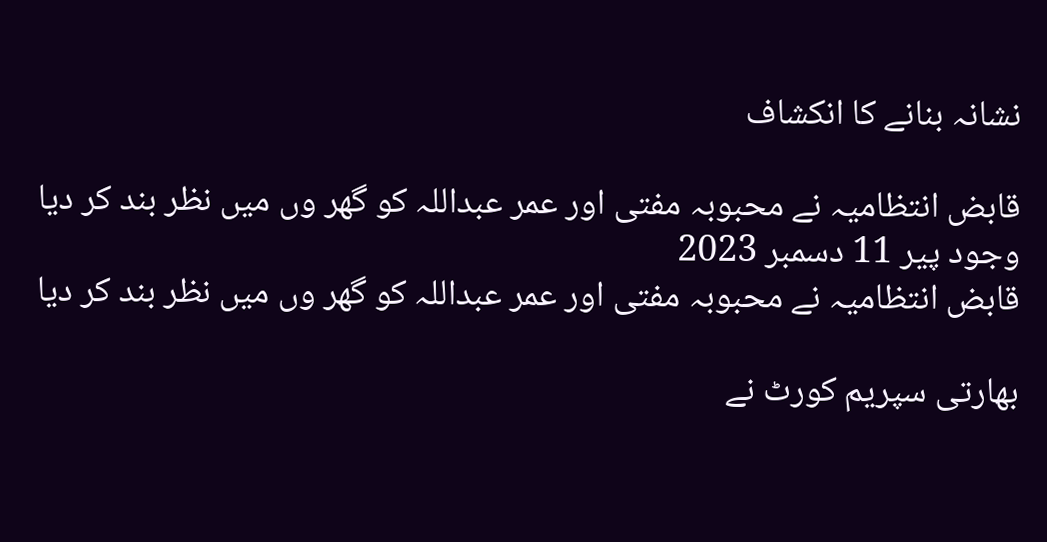نشانہ بنانے کا انکشاف

قابض انتظامیہ نے محبوبہ مفتی اور عمر عبداللہ کو گھر وں میں نظر بند کر دیا وجود پیر 11 دسمبر 2023
قابض انتظامیہ نے محبوبہ مفتی اور عمر عبداللہ کو گھر وں میں نظر بند کر دیا

بھارتی سپریم کورٹ نے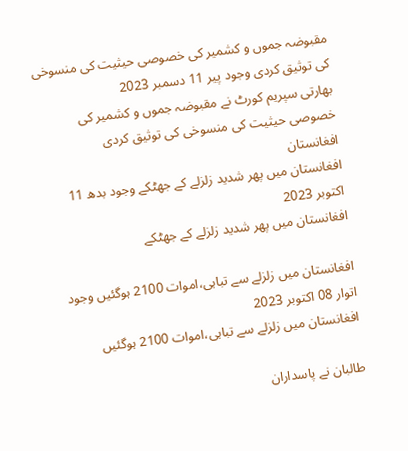مقبوضہ جموں و کشمیر کی خصوصی حیثیت کی منسوخی کی توثیق کردی وجود پیر 11 دسمبر 2023
بھارتی سپریم کورٹ نے مقبوضہ جموں و کشمیر کی خصوصی حیثیت کی منسوخی کی توثیق کردی
افغانستان
افغانستان میں پھر شدید زلزلے کے جھٹکے وجود بدھ 11 اکتوبر 2023
افغانستان میں پھر شدید زلزلے کے جھٹکے

افغانستان میں زلزلے سے تباہی،اموات 2100 ہوگئیں وجود اتوار 08 اکتوبر 2023
افغانستان میں زلزلے سے تباہی،اموات 2100 ہوگئیں

طالبان نے پاسداران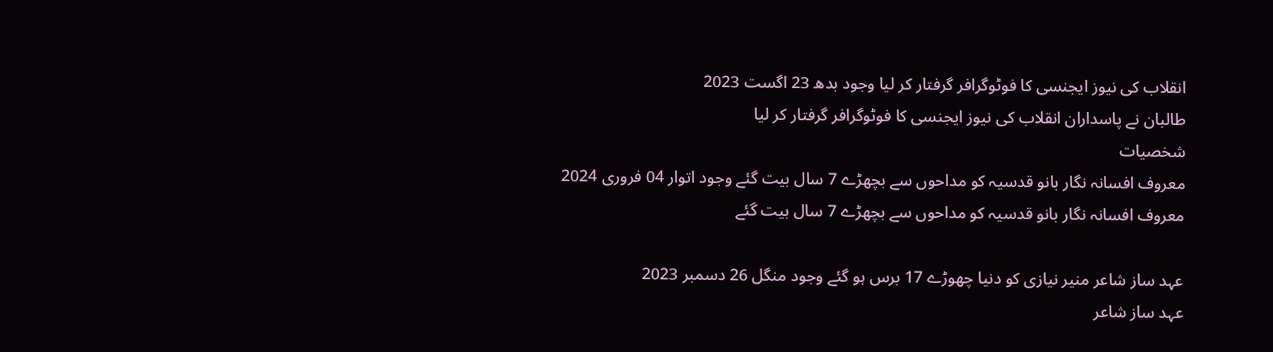انقلاب کی نیوز ایجنسی کا فوٹوگرافر گرفتار کر لیا وجود بدھ 23 اگست 2023
طالبان نے پاسداران انقلاب کی نیوز ایجنسی کا فوٹوگرافر گرفتار کر لیا
شخصیات
معروف افسانہ نگار بانو قدسیہ کو مداحوں سے بچھڑے 7 سال بیت گئے وجود اتوار 04 فروری 2024
معروف افسانہ نگار بانو قدسیہ کو مداحوں سے بچھڑے 7 سال بیت گئے

عہد ساز شاعر منیر نیازی کو دنیا چھوڑے 17 برس ہو گئے وجود منگل 26 دسمبر 2023
عہد ساز شاعر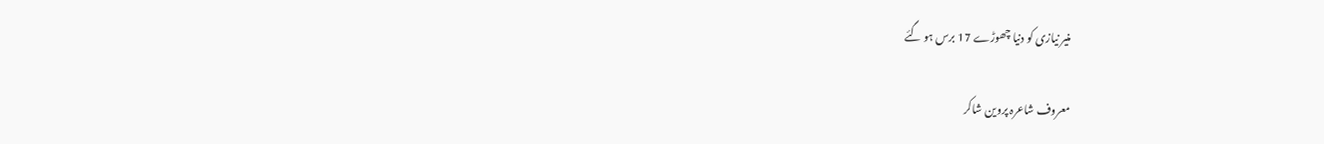منیر نیازی کو دنیا چھوڑے 17 برس ہو گئے

معروف شاعرہ پروین شاکر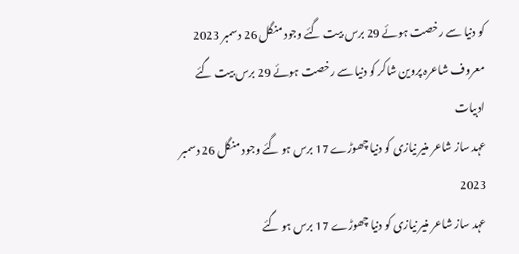کو دنیا سے رخصت ہوئے 29 برس بیت گئے وجود منگل 26 دسمبر 2023
معروف شاعرہ پروین شاکر کو دنیا سے رخصت ہوئے 29 برس بیت گئے
ادبیات
عہد ساز شاعر منیر نیازی کو دنیا چھوڑے 17 برس ہو گئے وجود منگل 26 دسمبر 2023
عہد ساز شاعر منیر نیازی کو دنیا چھوڑے 17 برس ہو گئے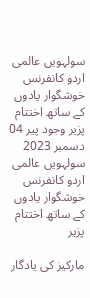سولہویں عالمی اردو کانفرنس خوشگوار یادوں کے ساتھ اختتام پزیر وجود پیر 04 دسمبر 2023
سولہویں عالمی اردو کانفرنس خوشگوار یادوں کے ساتھ اختتام پزیر

مارکیز کی یادگار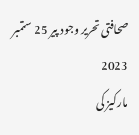صحافتی تحریر وجود پیر 25 ستمبر 2023
مارکیز کی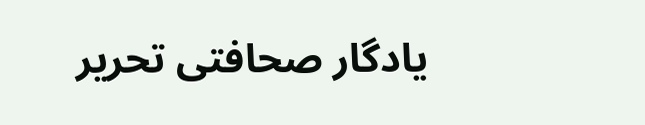یادگار صحافتی تحریر